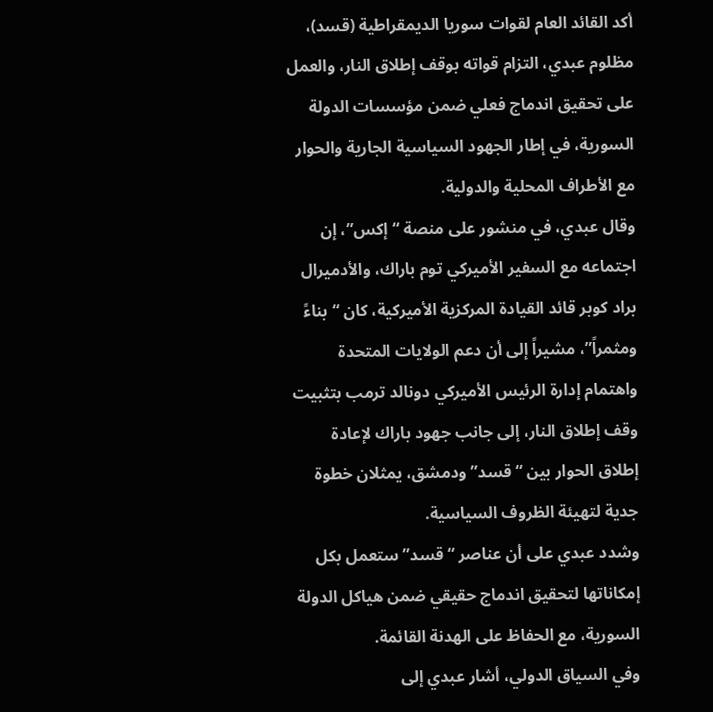أكد القائد العام لقوات سوريا الديمقراطية (قسد)، مظلوم عبدي، التزام قواته بوقف إطلاق النار، والعمل على تحقيق اندماج فعلي ضمن مؤسسات الدولة السورية، في إطار الجهود السياسية الجارية والحوار مع الأطراف المحلية والدولية.
وقال عبدي، في منشور على منصة “إكس”، إن اجتماعه مع السفير الأميركي توم باراك، والأدميرال براد كوبر قائد القيادة المركزية الأميركية، كان “بناءً ومثمراً”، مشيراً إلى أن دعم الولايات المتحدة واهتمام إدارة الرئيس الأميركي دونالد ترمب بتثبيت وقف إطلاق النار، إلى جانب جهود باراك لإعادة إطلاق الحوار بين “قسد” ودمشق، يمثلان خطوة جدية لتهيئة الظروف السياسية.
وشدد عبدي على أن عناصر “قسد” ستعمل بكل إمكاناتها لتحقيق اندماج حقيقي ضمن هياكل الدولة السورية، مع الحفاظ على الهدنة القائمة.
وفي السياق الدولي، أشار عبدي إلى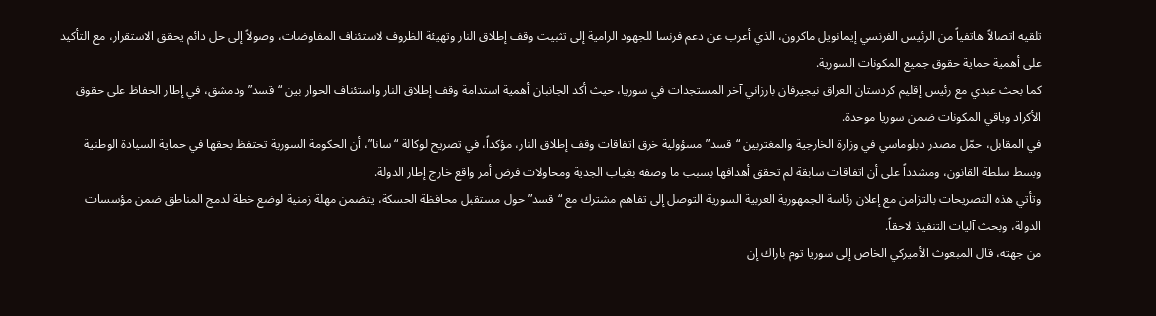تلقيه اتصالاً هاتفياً من الرئيس الفرنسي إيمانويل ماكرون، الذي أعرب عن دعم فرنسا للجهود الرامية إلى تثبيت وقف إطلاق النار وتهيئة الظروف لاستئناف المفاوضات، وصولاً إلى حل دائم يحقق الاستقرار، مع التأكيد على أهمية حماية حقوق جميع المكونات السورية.
كما بحث عبدي مع رئيس إقليم كردستان العراق نيجيرفان بارزاني آخر المستجدات في سوريا، حيث أكد الجانبان أهمية استدامة وقف إطلاق النار واستئناف الحوار بين “قسد” ودمشق، في إطار الحفاظ على حقوق الأكراد وباقي المكونات ضمن سوريا موحدة.
في المقابل، حمّل مصدر دبلوماسي في وزارة الخارجية والمغتربين “قسد” مسؤولية خرق اتفاقات وقف إطلاق النار، مؤكداً، في تصريح لوكالة “سانا”، أن الحكومة السورية تحتفظ بحقها في حماية السيادة الوطنية وبسط سلطة القانون، ومشدداً على أن اتفاقات سابقة لم تحقق أهدافها بسبب ما وصفه بغياب الجدية ومحاولات فرض أمر واقع خارج إطار الدولة.
وتأتي هذه التصريحات بالتزامن مع إعلان رئاسة الجمهورية العربية السورية التوصل إلى تفاهم مشترك مع “قسد” حول مستقبل محافظة الحسكة، يتضمن مهلة زمنية لوضع خطة لدمج المناطق ضمن مؤسسات الدولة، وبحث آليات التنفيذ لاحقاً.
من جهته، قال المبعوث الأميركي الخاص إلى سوريا توم باراك إن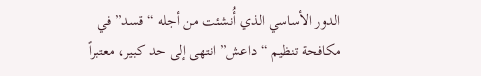الدور الأساسي الذي أُنشئت من أجله “قسد” في مكافحة تنظيم “داعش” انتهى إلى حد كبير، معتبراً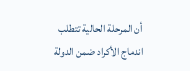أن المرحلة الحالية تتطلب اندماج الأكراد ضمن الدولة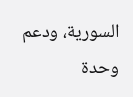السورية، ودعم وحدة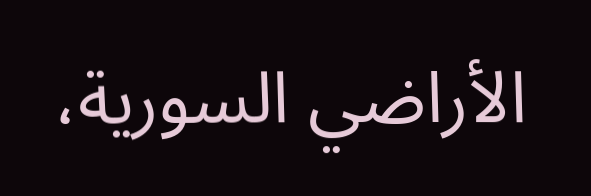الأراضي السورية،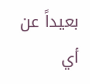بعيداً عن أي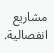مشاريع انفصالية.